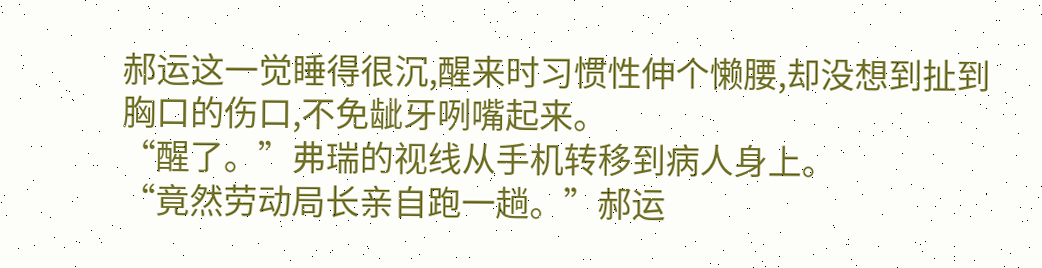郝运这一觉睡得很沉,醒来时习惯性伸个懒腰,却没想到扯到胸口的伤口,不免龇牙咧嘴起来。
“醒了。”弗瑞的视线从手机转移到病人身上。
“竟然劳动局长亲自跑一趟。”郝运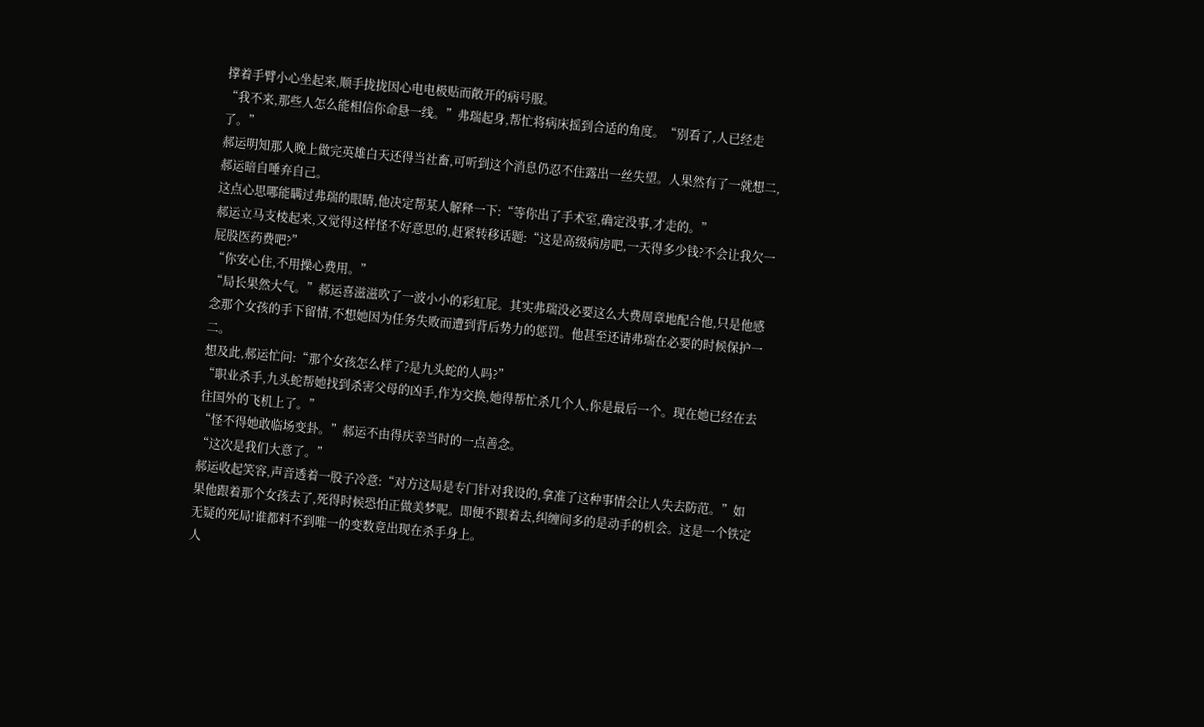撑着手臂小心坐起来,顺手拢拢因心电电极贴而敞开的病号服。
“我不来,那些人怎么能相信你命悬一线。”弗瑞起身,帮忙将病床摇到合适的角度。“别看了,人已经走了。”
郝运明知那人晚上做完英雄白天还得当社畜,可听到这个消息仍忍不住露出一丝失望。人果然有了一就想二,郝运暗自唾弃自己。
这点心思哪能瞒过弗瑞的眼睛,他决定帮某人解释一下:“等你出了手术室,确定没事,才走的。”
郝运立马支棱起来,又觉得这样怪不好意思的,赶紧转移话题:“这是高级病房吧,一天得多少钱?不会让我欠一屁股医药费吧?”
“你安心住,不用操心费用。”
“局长果然大气。”郝运喜滋滋吹了一波小小的彩虹屁。其实弗瑞没必要这么大费周章地配合他,只是他感念那个女孩的手下留情,不想她因为任务失败而遭到背后势力的惩罚。他甚至还请弗瑞在必要的时候保护一二。
想及此,郝运忙问:“那个女孩怎么样了?是九头蛇的人吗?”
“职业杀手,九头蛇帮她找到杀害父母的凶手,作为交换,她得帮忙杀几个人,你是最后一个。现在她已经在去往国外的飞机上了。”
“怪不得她敢临场变卦。”郝运不由得庆幸当时的一点善念。
“这次是我们大意了。”
郝运收起笑容,声音透着一股子冷意:“对方这局是专门针对我设的,拿准了这种事情会让人失去防范。”如果他跟着那个女孩去了,死得时候恐怕正做美梦呢。即便不跟着去,纠缠间多的是动手的机会。这是一个铁定无疑的死局!谁都料不到唯一的变数竟出现在杀手身上。
人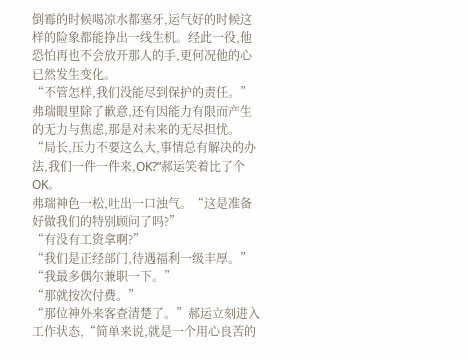倒霉的时候喝凉水都塞牙,运气好的时候这样的险象都能挣出一线生机。经此一役,他恐怕再也不会放开那人的手,更何况他的心已然发生变化。
“不管怎样,我们没能尽到保护的责任。”弗瑞眼里除了歉意,还有因能力有限而产生的无力与焦虑,那是对未来的无尽担忧。
“局长,压力不要这么大,事情总有解决的办法,我们一件一件来,OK?”郝运笑着比了个OK。
弗瑞神色一松,吐出一口浊气。“这是准备好做我们的特别顾问了吗?”
“有没有工资拿啊?”
“我们是正经部门,待遇福利一级丰厚。”
“我最多偶尔兼职一下。”
“那就按次付费。”
“那位神外来客查清楚了。”郝运立刻进入工作状态,“简单来说,就是一个用心良苦的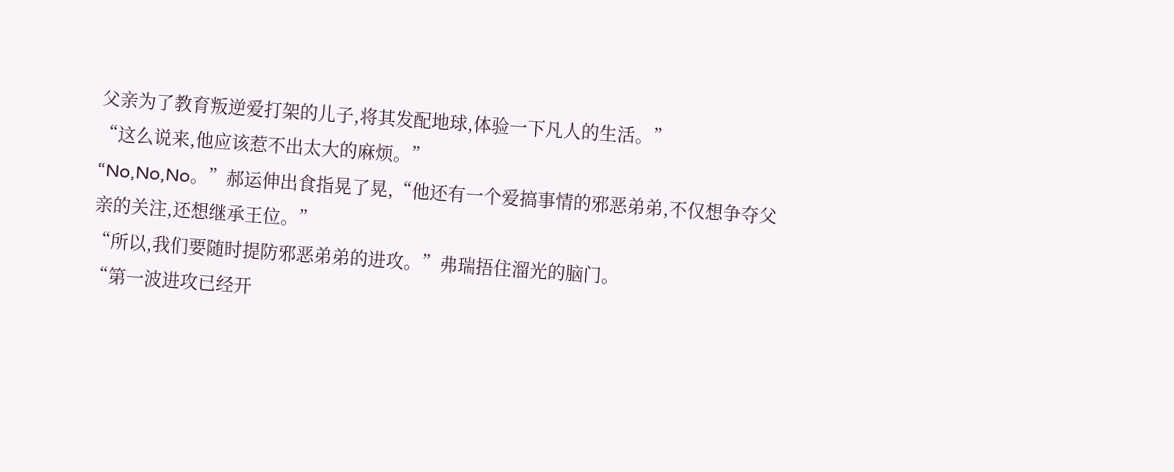父亲为了教育叛逆爱打架的儿子,将其发配地球,体验一下凡人的生活。”
“这么说来,他应该惹不出太大的麻烦。”
“No,No,No。”郝运伸出食指晃了晃,“他还有一个爱搞事情的邪恶弟弟,不仅想争夺父亲的关注,还想继承王位。”
“所以,我们要随时提防邪恶弟弟的进攻。”弗瑞捂住溜光的脑门。
“第一波进攻已经开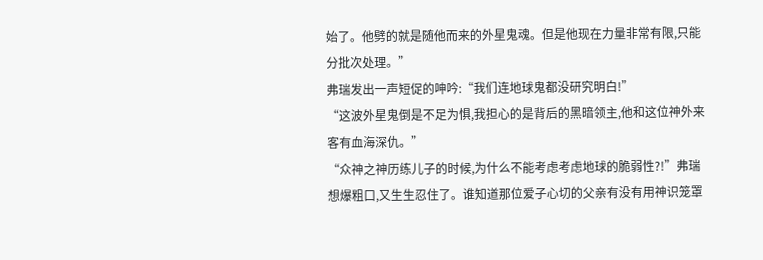始了。他劈的就是随他而来的外星鬼魂。但是他现在力量非常有限,只能分批次处理。”
弗瑞发出一声短促的呻吟:“我们连地球鬼都没研究明白!”
“这波外星鬼倒是不足为惧,我担心的是背后的黑暗领主,他和这位神外来客有血海深仇。”
“众神之神历练儿子的时候,为什么不能考虑考虑地球的脆弱性?!”弗瑞想爆粗口,又生生忍住了。谁知道那位爱子心切的父亲有没有用神识笼罩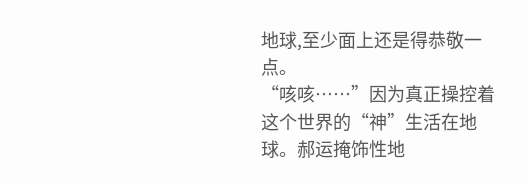地球,至少面上还是得恭敬一点。
“咳咳……”因为真正操控着这个世界的“神”生活在地球。郝运掩饰性地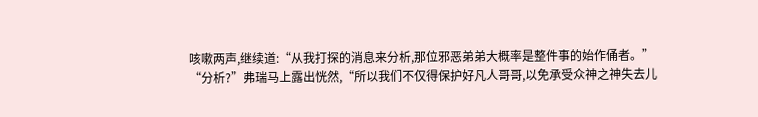咳嗽两声,继续道:“从我打探的消息来分析,那位邪恶弟弟大概率是整件事的始作俑者。”
“分析?”弗瑞马上露出恍然,“所以我们不仅得保护好凡人哥哥,以免承受众神之神失去儿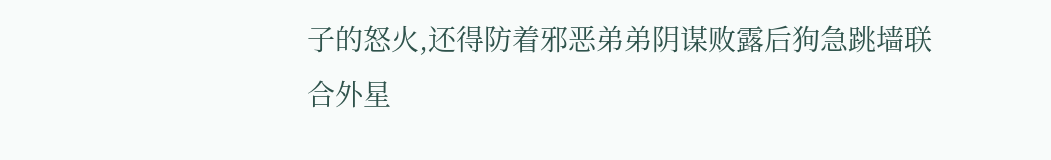子的怒火,还得防着邪恶弟弟阴谋败露后狗急跳墙联合外星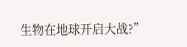生物在地球开启大战?”